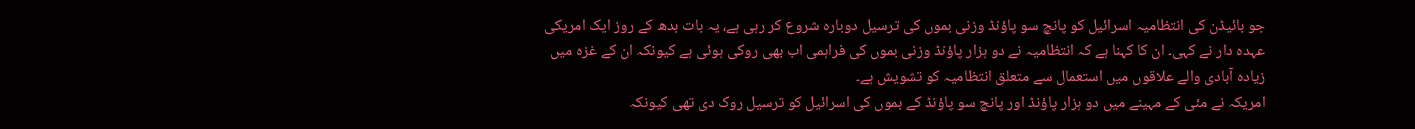جو بائیڈن کی انتظامیہ اسرائیل کو پانچ سو پاؤنڈ وزنی بموں کی ترسیل دوبارہ شروع کر رہی ہے، یہ بات بدھ کے روز ایک امریکی عہدہ دار نے کہی۔ ان کا کہنا ہے کہ انتظامیہ نے دو ہزار پاؤنڈ وزنی بموں کی فراہمی اب بھی روکی ہوئی ہے کیونکہ ان کے غزہ میں زیادہ آبادی والے علاقوں میں استعمال سے متعلق انتظامیہ کو تشویش ہے۔
امریکہ نے مئی کے مہینے میں دو ہزار پاؤنڈ اور پانچ سو پاؤنڈ کے بموں کی اسرائیل کو ترسیل روک دی تھی کیونکہ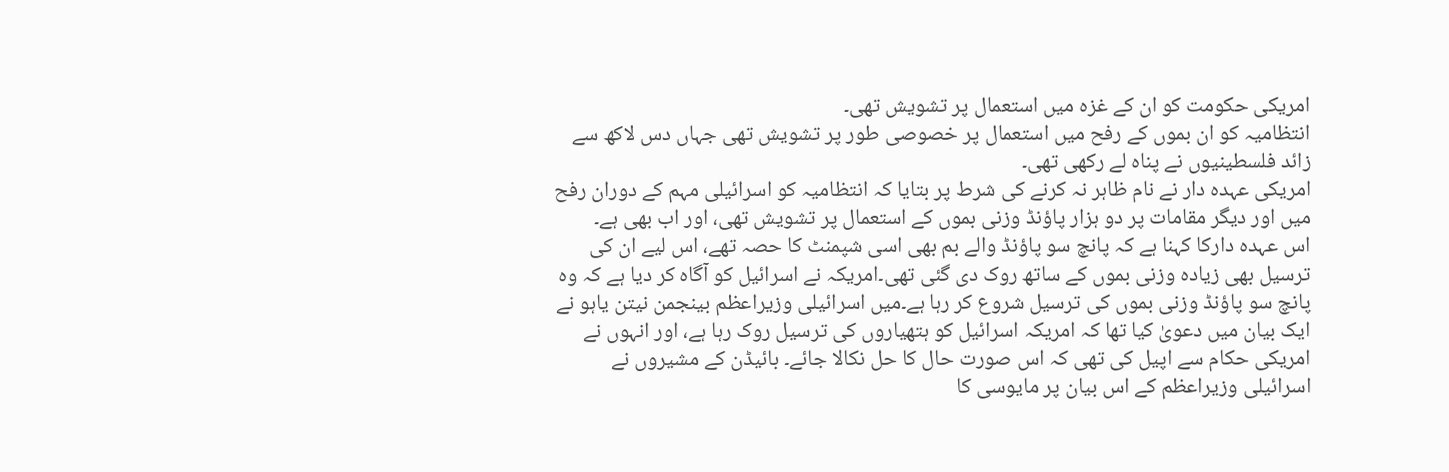امریکی حکومت کو ان کے غزہ میں استعمال پر تشویش تھی۔
انتظامیہ کو ان بموں کے رفح میں استعمال پر خصوصی طور پر تشویش تھی جہاں دس لاکھ سے زائد فلسطینیوں نے پناہ لے رکھی تھی۔
امریکی عہدہ دار نے نام ظاہر نہ کرنے کی شرط پر بتایا کہ انتظامیہ کو اسرائیلی مہم کے دوران رفح میں اور دیگر مقامات پر دو ہزار پاؤنڈ وزنی بموں کے استعمال پر تشویش تھی، اور اب بھی ہے۔
اس عہدہ دارکا کہنا ہے کہ پانچ سو پاؤنڈ والے بم بھی اسی شپمنٹ کا حصہ تھے، اس لیے ان کی ترسیل بھی زیادہ وزنی بموں کے ساتھ روک دی گئی تھی۔امریکہ نے اسرائیل کو آگاہ کر دیا ہے کہ وہ پانچ سو پاؤنڈ وزنی بموں کی ترسیل شروع کر رہا ہے۔میں اسرائیلی وزیراعظم بینجمن نیتن یاہو نے ایک بیان میں دعویٰ کیا تھا کہ امریکہ اسرائیل کو ہتھیاروں کی ترسیل روک رہا ہے، اور انہوں نے امریکی حکام سے اپیل کی تھی کہ اس صورت حال کا حل نکالا جائے۔ بائیڈن کے مشیروں نے اسرائیلی وزیراعظم کے اس بیان پر مایوسی کا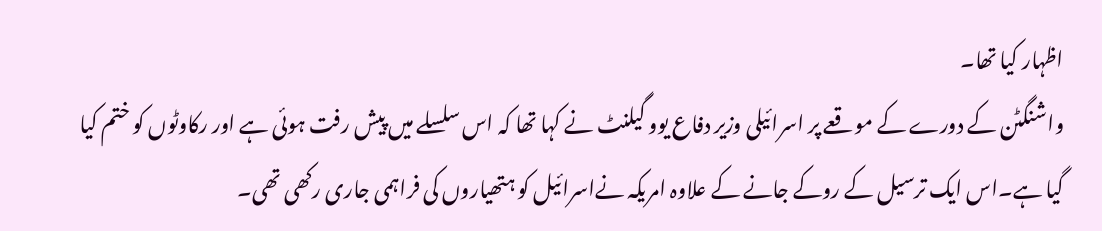اظہار کیا تھا۔
واشنگٹن کے دورے کے موقعے پر اسرائیلی وزیر دفاع یوو گیلنٹ نے کہا تھا کہ اس سلسلے میں پیش رفت ہوئی ہے اور رکاوٹوں کو ختم کیا گیا ہے۔اس ایک ترسیل کے روکے جانے کے علاوہ امریکہ نےاسرائیل کو ہتھیاروں کی فراہمی جاری رکھی تھی۔